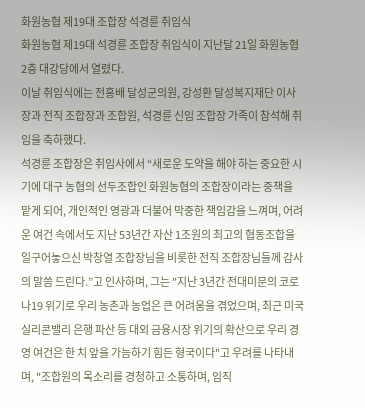화원농협 제19대 조합장 석경륜 취임식
화원농협 제19대 석경륜 조합장 취임식이 지난달 21일 화원농협 2층 대강당에서 열렸다.
이날 취임식에는 전홍배 달성군의원, 강성환 달성복지재단 이사장과 전직 조합장과 조합원, 석경륜 신임 조합장 가족이 참석해 취임을 축하했다.
석경륜 조합장은 취임사에서 “새로운 도약을 해야 하는 중요한 시기에 대구 농협의 선두조합인 화원농협의 조합장이라는 중책을 맡게 되어, 개인적인 영광과 더불어 막중한 책임감을 느껴며, 어려운 여건 속에서도 지난 53년간 자산 1조원의 최고의 협동조합을 일구어놓으신 박창열 조합장님을 비롯한 전직 조합장님들께 감사의 말씀 드린다.”고 인사하며, 그는 "지난 3년간 전대미문의 코로나19 위기로 우리 농촌과 농업은 큰 어려움을 겪었으며, 최근 미국 실리콘밸리 은행 파산 등 대외 금융시장 위기의 확산으로 우리 경영 여건은 한 치 앞을 가늠하기 힘든 형국이다"고 우려를 나타내며, "조합원의 목소리를 경청하고 소통하며, 임직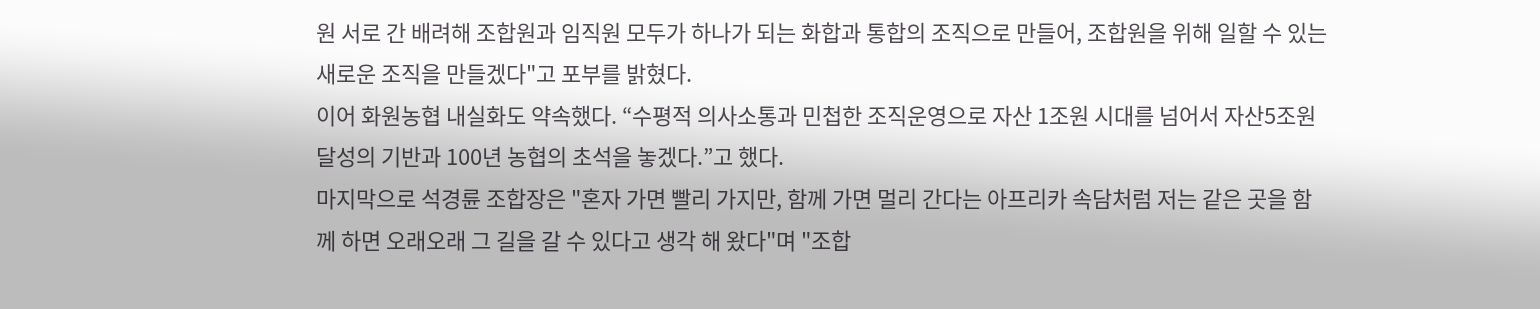원 서로 간 배려해 조합원과 임직원 모두가 하나가 되는 화합과 통합의 조직으로 만들어, 조합원을 위해 일할 수 있는 새로운 조직을 만들겠다"고 포부를 밝혔다.
이어 화원농협 내실화도 약속했다. “수평적 의사소통과 민첩한 조직운영으로 자산 1조원 시대를 넘어서 자산5조원 달성의 기반과 100년 농협의 초석을 놓겠다.”고 했다.
마지막으로 석경륜 조합장은 "혼자 가면 빨리 가지만, 함께 가면 멀리 간다는 아프리카 속담처럼 저는 같은 곳을 함께 하면 오래오래 그 길을 갈 수 있다고 생각 해 왔다"며 "조합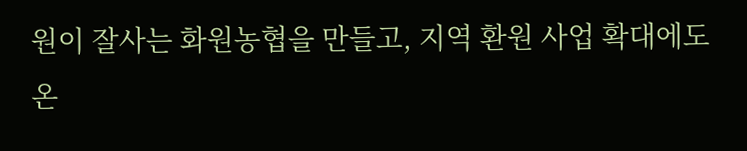원이 잘사는 화원농협을 만들고, 지역 환원 사업 확대에도 온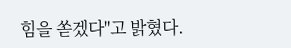힘을 쏟겠다"고 밝혔다.